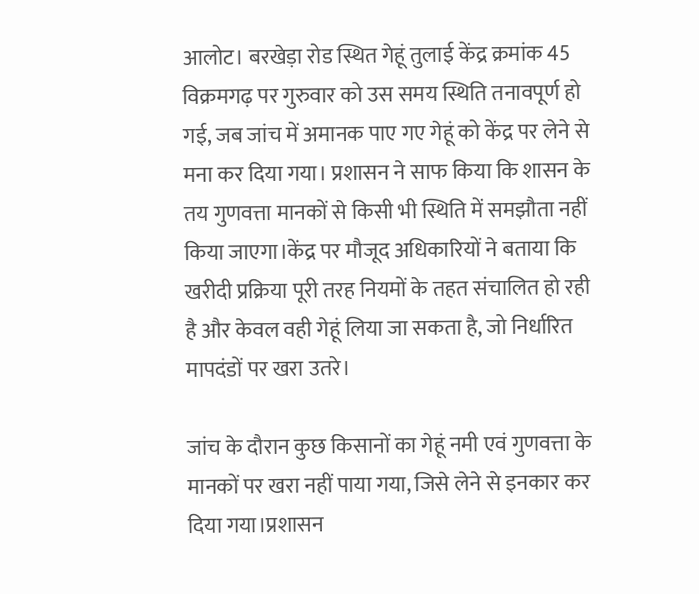आलोट। बरखेड़ा रोड स्थित गेहूं तुलाई केंद्र क्रमांक 45 विक्रमगढ़ पर गुरुवार को उस समय स्थिति तनावपूर्ण हो गई, जब जांच में अमानक पाए गए गेहूं को केंद्र पर लेने से मना कर दिया गया। प्रशासन ने साफ किया कि शासन के तय गुणवत्ता मानकों से किसी भी स्थिति में समझौता नहीं किया जाएगा।केंद्र पर मौजूद अधिकारियों ने बताया कि खरीदी प्रक्रिया पूरी तरह नियमों के तहत संचालित हो रही है और केवल वही गेहूं लिया जा सकता है, जो निर्धारित मापदंडों पर खरा उतरे।

जांच के दौरान कुछ किसानों का गेहूं नमी एवं गुणवत्ता के मानकों पर खरा नहीं पाया गया, जिसे लेने से इनकार कर दिया गया।प्रशासन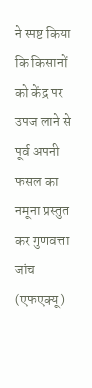ने स्पष्ट किया कि किसानों को केंद्र पर उपज लाने से पूर्व अपनी फसल का नमूना प्रस्तुत कर गुणवत्ता जांच (एफएक्यू)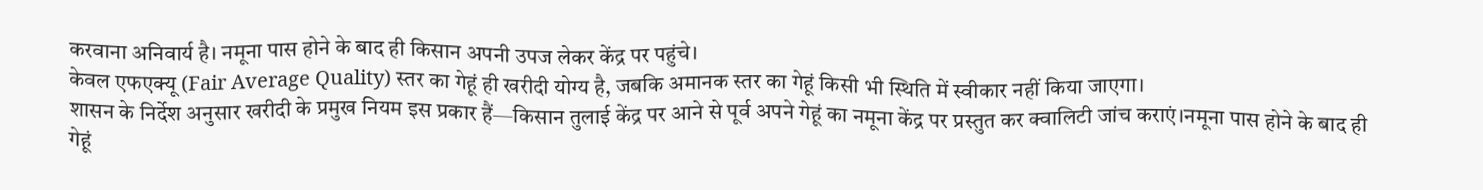करवाना अनिवार्य है। नमूना पास होने के बाद ही किसान अपनी उपज लेकर केंद्र पर पहुंचे।
केवल एफएक्यू (Fair Average Quality) स्तर का गेहूं ही खरीदी योग्य है, जबकि अमानक स्तर का गेहूं किसी भी स्थिति में स्वीकार नहीं किया जाएगा।
शासन के निर्देश अनुसार खरीदी के प्रमुख नियम इस प्रकार हैं—किसान तुलाई केंद्र पर आने से पूर्व अपने गेहूं का नमूना केंद्र पर प्रस्तुत कर क्वालिटी जांच कराएं।नमूना पास होने के बाद ही गेहूं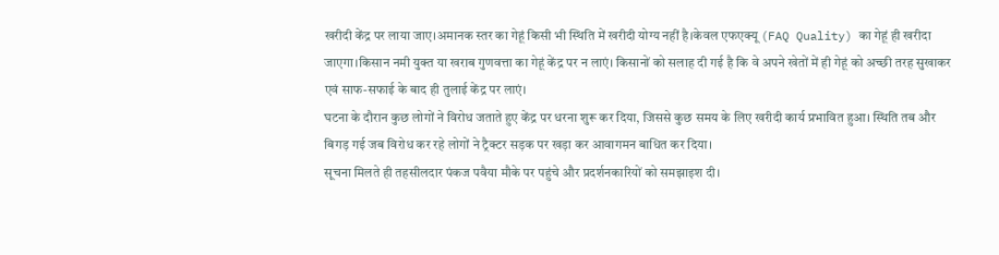खरीदी केंद्र पर लाया जाए।अमानक स्तर का गेहूं किसी भी स्थिति में खरीदी योग्य नहीं है।केवल एफएक्यू (FAQ Quality) का गेहूं ही खरीदा जाएगा।किसान नमी युक्त या खराब गुणवत्ता का गेहूं केंद्र पर न लाएं। किसानों को सलाह दी गई है कि वे अपने खेतों में ही गेहूं को अच्छी तरह सुखाकर एवं साफ-सफाई के बाद ही तुलाई केंद्र पर लाएं।
घटना के दौरान कुछ लोगों ने विरोध जताते हुए केंद्र पर धरना शुरू कर दिया, जिससे कुछ समय के लिए खरीदी कार्य प्रभावित हुआ। स्थिति तब और बिगड़ गई जब विरोध कर रहे लोगों ने ट्रैक्टर सड़क पर खड़ा कर आवागमन बाधित कर दिया।
सूचना मिलते ही तहसीलदार पंकज पवैया मौके पर पहुंचे और प्रदर्शनकारियों को समझाइश दी।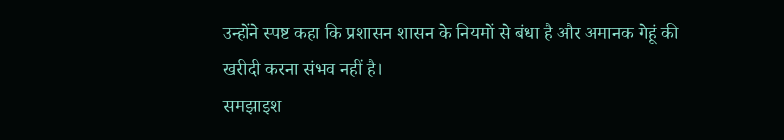उन्होंने स्पष्ट कहा कि प्रशासन शासन के नियमों से बंधा है और अमानक गेहूं की खरीदी करना संभव नहीं है।
समझाइश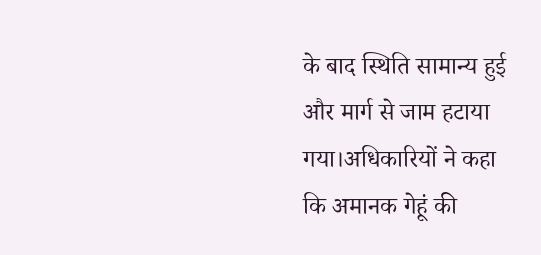के बाद स्थिति सामान्य हुई और मार्ग से जाम हटाया गया।अधिकारियों ने कहा कि अमानक गेहूं की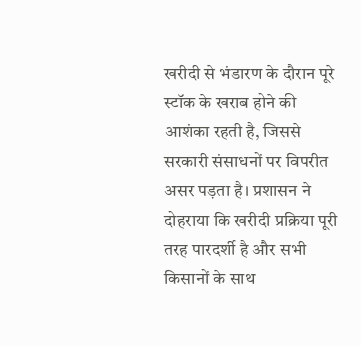खरीदी से भंडारण के दौरान पूरे स्टॉक के खराब होने की आशंका रहती है, जिससे सरकारी संसाधनों पर विपरीत असर पड़ता है। प्रशासन ने दोहराया कि खरीदी प्रक्रिया पूरी तरह पारदर्शी है और सभी किसानों के साथ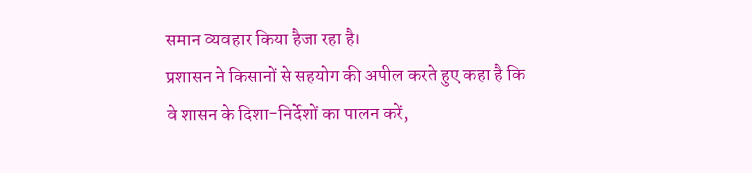समान व्यवहार किया हैजा रहा है।
प्रशासन ने किसानों से सहयोग की अपील करते हुए कहा है कि वे शासन के दिशा-निर्देशों का पालन करें,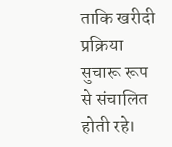ताकि खरीदी प्रक्रिया सुचारू रूप से संचालित होती रहे।